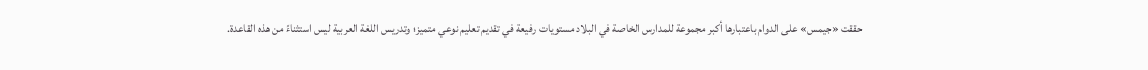حققت «جيمس» على الدوام باعتبارها أكبر مجموعة للمدارس الخاصة في البلاد مستويات رفيعة في تقديم تعليم نوعي متميز؛ وتدريس اللغة العربية ليس استثناءً من هذه القاعدة.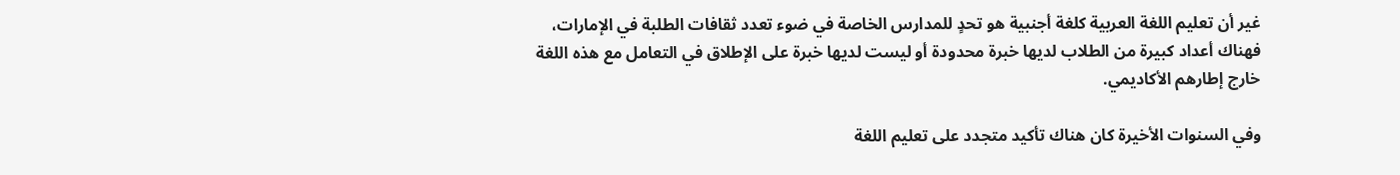غير أن تعليم اللغة العربية كلغة أجنبية هو تحدٍ للمدارس الخاصة في ضوء تعدد ثقافات الطلبة في الإمارات، فهناك أعداد كبيرة من الطلاب لديها خبرة محدودة أو ليست لديها خبرة على الإطلاق في التعامل مع هذه اللغة خارج إطارهم الأكاديمي.

وفي السنوات الأخيرة كان هناك تأكيد متجدد على تعليم اللغة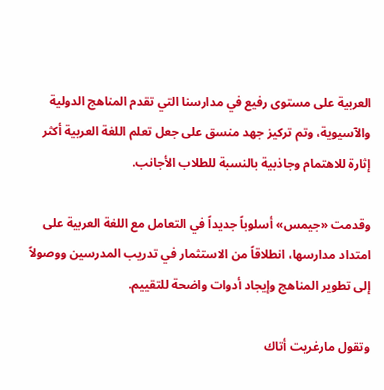العربية على مستوى رفيع في مدارسنا التي تقدم المناهج الدولية والآسيوية، وتم تركيز جهد منسق على جعل تعلم اللغة العربية أكثر إثارة للاهتمام وجاذبية بالنسبة للطلاب الأجانب.

وقدمت «جيمس» أسلوباً جديداً في التعامل مع اللغة العربية على امتداد مدارسها، انطلاقاً من الاستثمار في تدريب المدرسين ووصولاً إلى تطوير المناهج وإيجاد أدوات واضحة للتقييم.

وتقول مارغريت أتاك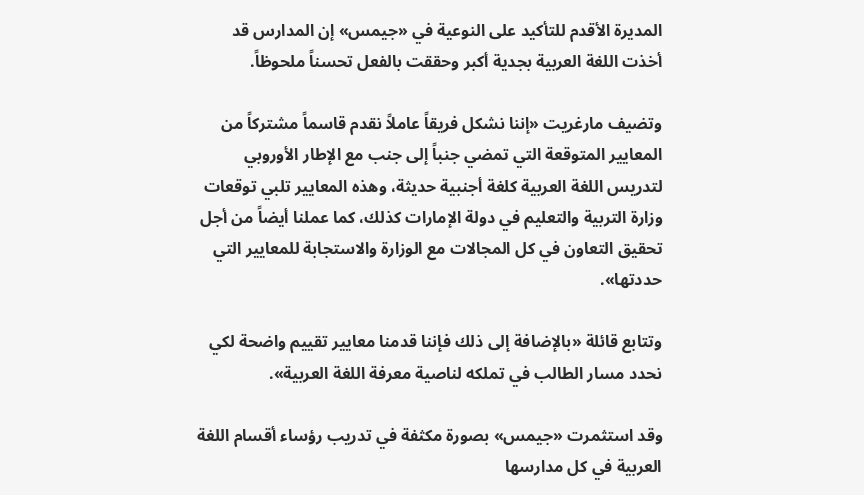المديرة الأقدم للتأكيد على النوعية في «جيمس» إن المدارس قد أخذت اللغة العربية بجدية أكبر وحققت بالفعل تحسناً ملحوظاً.

وتضيف مارغريت «إننا نشكل فريقاً عاملاً نقدم قاسماً مشتركاً من المعايير المتوقعة التي تمضي جنباً إلى جنب مع الإطار الأوروبي لتدريس اللغة العربية كلغة أجنبية حديثة، وهذه المعايير تلبي توقعات وزارة التربية والتعليم في دولة الإمارات كذلك، كما عملنا أيضاً من أجل تحقيق التعاون في كل المجالات مع الوزارة والاستجابة للمعايير التي حددتها».

وتتابع قائلة «بالإضافة إلى ذلك فإننا قدمنا معايير تقييم واضحة لكي نحدد مسار الطالب في تملكه لناصية معرفة اللغة العربية».

وقد استثمرت «جيمس» بصورة مكثفة في تدريب رؤساء أقسام اللغة العربية في كل مدارسها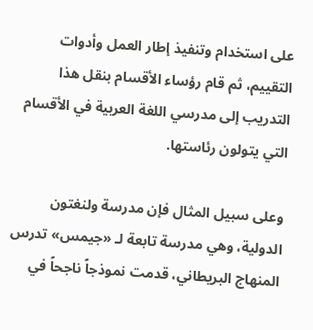على استخدام وتنفيذ إطار العمل وأدوات التقييم، ثم قام رؤساء الأقسام بنقل هذا التدريب إلى مدرسي اللغة العربية في الأقسام التي يتولون رئاستها.

وعلى سبيل المثال فإن مدرسة ولنغتون الدولية، وهي مدرسة تابعة لـ «جيمس» تدرس المنهاج البريطاني، قدمت نموذجاً ناجحاً في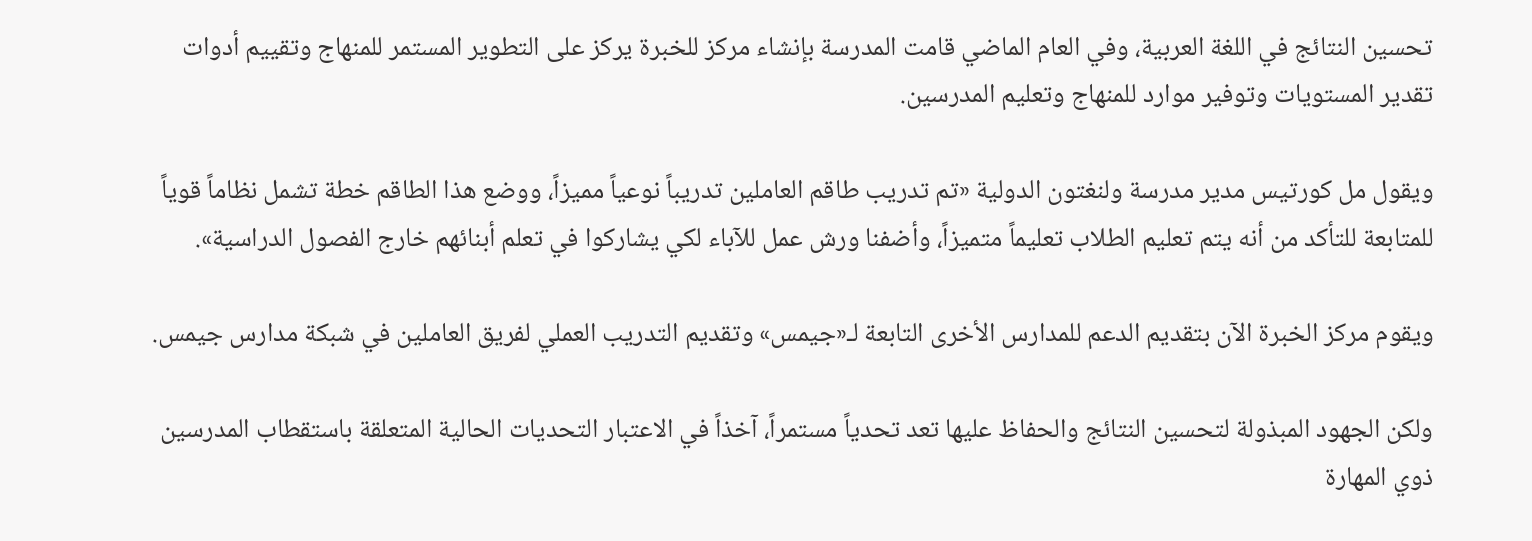تحسين النتائج في اللغة العربية، وفي العام الماضي قامت المدرسة بإنشاء مركز للخبرة يركز على التطوير المستمر للمنهاج وتقييم أدوات تقدير المستويات وتوفير موارد للمنهاج وتعليم المدرسين.

ويقول مل كورتيس مدير مدرسة ولنغتون الدولية «تم تدريب طاقم العاملين تدريباً نوعياً مميزاً، ووضع هذا الطاقم خطة تشمل نظاماً قوياً للمتابعة للتأكد من أنه يتم تعليم الطلاب تعليماً متميزاً، وأضفنا ورش عمل للآباء لكي يشاركوا في تعلم أبنائهم خارج الفصول الدراسية».

ويقوم مركز الخبرة الآن بتقديم الدعم للمدارس الأخرى التابعة لـ«جيمس» وتقديم التدريب العملي لفريق العاملين في شبكة مدارس جيمس.

ولكن الجهود المبذولة لتحسين النتائج والحفاظ عليها تعد تحدياً مستمراً، آخذاً في الاعتبار التحديات الحالية المتعلقة باستقطاب المدرسين ذوي المهارة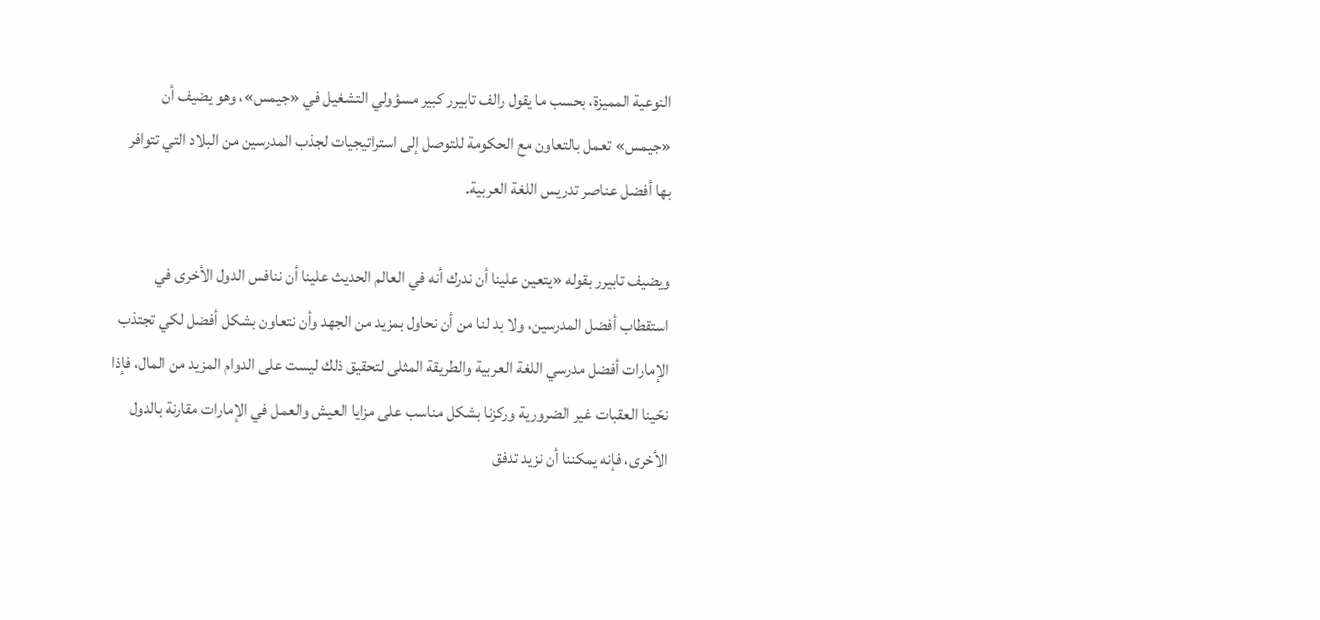النوعية المميزة، بحسب ما يقول رالف تابيرر كبير مسؤولي التشغيل في «جيمس»، وهو يضيف أن «جيمس» تعمل بالتعاون مع الحكومة للتوصل إلى استراتيجيات لجذب المدرسين من البلاد التي تتوافر بها أفضل عناصر تدريس اللغة العربية.

ويضيف تابيرر بقوله «يتعين علينا أن ندرك أنه في العالم الحديث علينا أن ننافس الدول الأخرى في استقطاب أفضل المدرسين، ولا بد لنا من أن نحاول بمزيد من الجهد وأن نتعاون بشكل أفضل لكي تجتذب الإمارات أفضل مدرسي اللغة العربية والطريقة المثلى لتحقيق ذلك ليست على الدوام المزيد من المال، فإذا نحّينا العقبات غير الضرورية وركزنا بشكل مناسب على مزايا العيش والعمل في الإمارات مقارنة بالدول الأخرى، فإنه يمكننا أن نزيد تدفق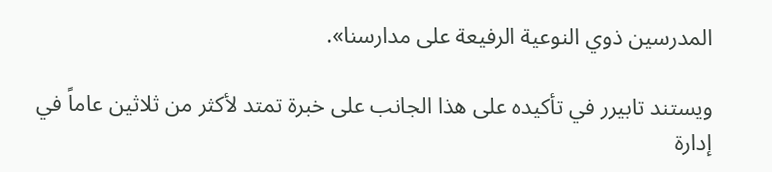المدرسين ذوي النوعية الرفيعة على مدارسنا».

ويستند تابيرر في تأكيده على هذا الجانب على خبرة تمتد لأكثر من ثلاثين عاماً في إدارة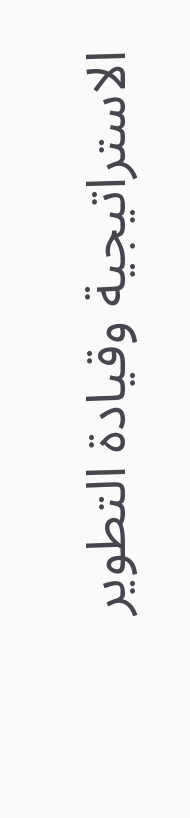الاستراتيجية وقيادة التطوير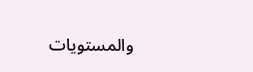والمستويات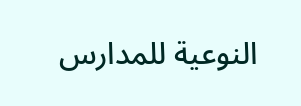النوعية للمدارس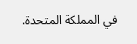في المملكة المتحدة.